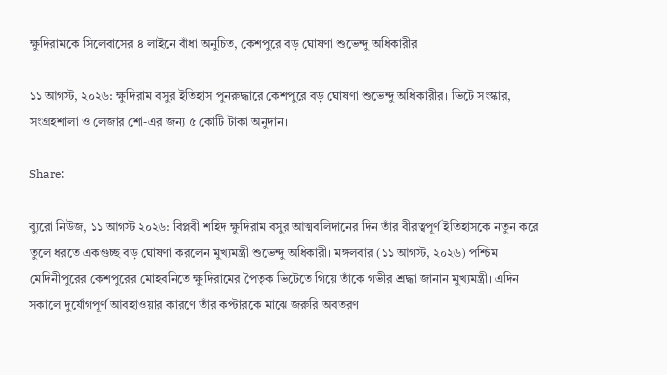ক্ষুদিরামকে সিলেবাসের ৪ লাইনে বাঁধা অনুচিত, কেশপুরে বড় ঘোষণা শুভেন্দু অধিকারীর

১১ আগস্ট, ২০২৬: ক্ষুদিরাম বসুর ইতিহাস পুনরুদ্ধারে কেশপুরে বড় ঘোষণা শুভেন্দু অধিকারীর। ভিটে সংস্কার, সংগ্রহশালা ও লেজার শো-এর জন্য ৫ কোটি টাকা অনুদান।

Share:

ব্যুরো নিউজ, ১১ আগস্ট ২০২৬: বিপ্লবী শহিদ ক্ষুদিরাম বসুর আত্মবলিদানের দিন তাঁর বীরত্বপূর্ণ ইতিহাসকে নতুন করে তুলে ধরতে একগুচ্ছ বড় ঘোষণা করলেন মুখ্যমন্ত্রী শুভেন্দু অধিকারী। মঙ্গলবার (১১ আগস্ট, ২০২৬) পশ্চিম মেদিনীপুরের কেশপুরের মোহবনিতে ক্ষুদিরামের পৈতৃক ভিটেতে গিয়ে তাঁকে গভীর শ্রদ্ধা জানান মুখ্যমন্ত্রী। এদিন সকালে দুর্যোগপূর্ণ আবহাওয়ার কারণে তাঁর কপ্টারকে মাঝে জরুরি অবতরণ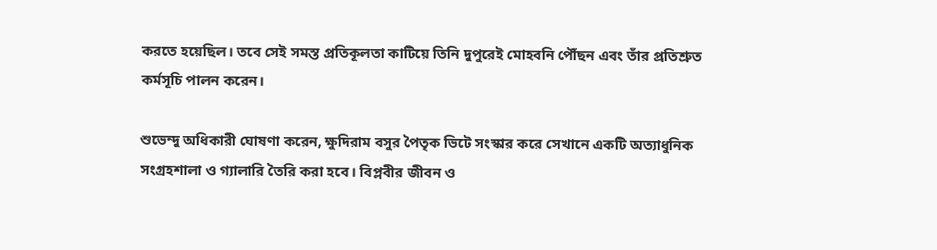করতে হয়েছিল। তবে সেই সমস্ত প্রতিকূলতা কাটিয়ে তিনি দুপুরেই মোহবনি পৌঁছন এবং তাঁর প্রতিশ্রুত কর্মসূচি পালন করেন।

শুভেন্দু অধিকারী ঘোষণা করেন, ক্ষুদিরাম বসুর পৈতৃক ভিটে সংস্কার করে সেখানে একটি অত্যাধুনিক সংগ্রহশালা ও গ্যালারি তৈরি করা হবে। বিপ্লবীর জীবন ও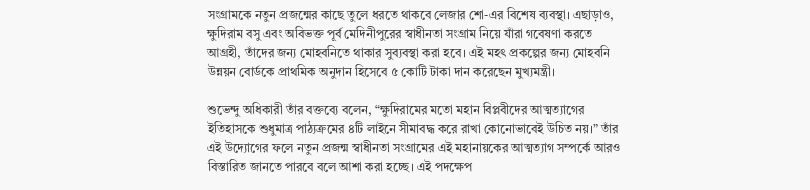সংগ্রামকে নতুন প্রজন্মের কাছে তুলে ধরতে থাকবে লেজার শো-এর বিশেষ ব্যবস্থা। এছাড়াও, ক্ষুদিরাম বসু এবং অবিভক্ত পূর্ব মেদিনীপুরের স্বাধীনতা সংগ্রাম নিয়ে যাঁরা গবেষণা করতে আগ্রহী, তাঁদের জন্য মোহবনিতে থাকার সুব্যবস্থা করা হবে। এই মহৎ প্রকল্পের জন্য মোহবনি উন্নয়ন বোর্ডকে প্রাথমিক অনুদান হিসেবে ৫ কোটি টাকা দান করেছেন মুখ্যমন্ত্রী।

শুভেন্দু অধিকারী তাঁর বক্তব্যে বলেন, “ক্ষুদিরামের মতো মহান বিপ্লবীদের আত্মত্যাগের ইতিহাসকে শুধুমাত্র পাঠ্যক্রমের ৪টি লাইনে সীমাবদ্ধ করে রাখা কোনোভাবেই উচিত নয়।” তাঁর এই উদ্যোগের ফলে নতুন প্রজন্ম স্বাধীনতা সংগ্রামের এই মহানায়কের আত্মত্যাগ সম্পর্কে আরও বিস্তারিত জানতে পারবে বলে আশা করা হচ্ছে। এই পদক্ষেপ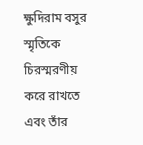ক্ষুদিরাম বসুর স্মৃতিকে চিরস্মরণীয় করে রাখতে এবং তাঁর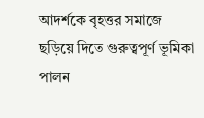আদর্শকে বৃহত্তর সমাজে ছড়িয়ে দিতে গুরুত্বপূর্ণ ভূমিকা পালন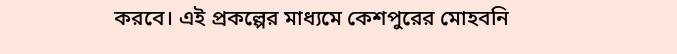করবে। এই প্রকল্পের মাধ্যমে কেশপুরের মোহবনি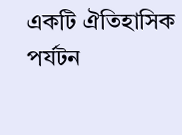একটি ঐতিহাসিক পর্যটন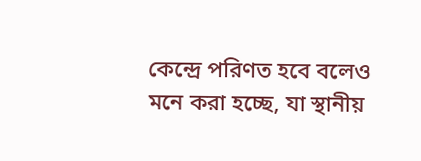কেন্দ্রে পরিণত হবে বলেও মনে করা হচ্ছে, যা স্থানীয়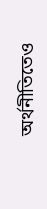অর্থনীতিতেও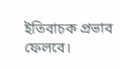ইতিবাচক প্রভাব ফেলবে।